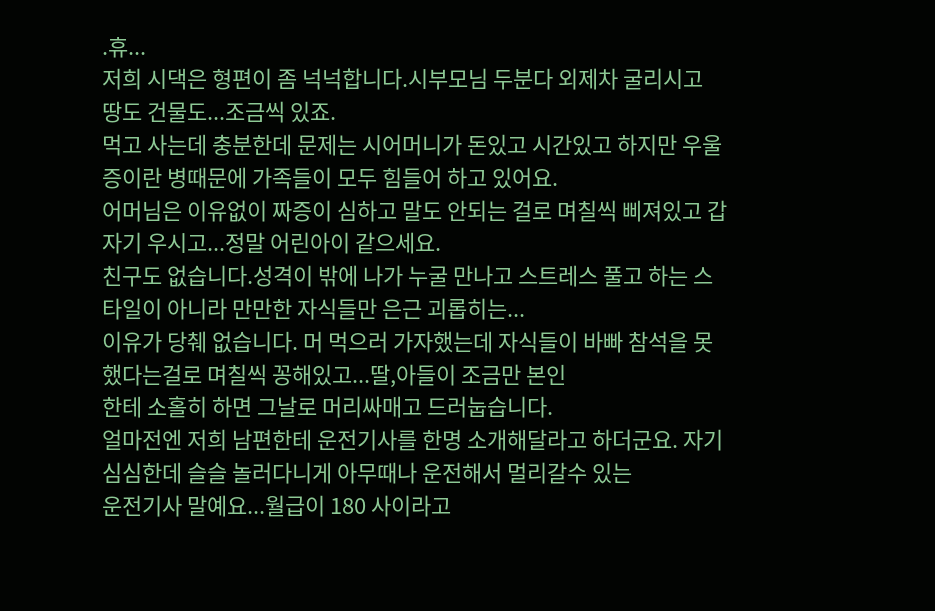.휴...
저희 시댁은 형편이 좀 넉넉합니다.시부모님 두분다 외제차 굴리시고 땅도 건물도...조금씩 있죠.
먹고 사는데 충분한데 문제는 시어머니가 돈있고 시간있고 하지만 우울증이란 병때문에 가족들이 모두 힘들어 하고 있어요.
어머님은 이유없이 짜증이 심하고 말도 안되는 걸로 며칠씩 삐져있고 갑자기 우시고...정말 어린아이 같으세요.
친구도 없습니다.성격이 밖에 나가 누굴 만나고 스트레스 풀고 하는 스타일이 아니라 만만한 자식들만 은근 괴롭히는...
이유가 당췌 없습니다. 머 먹으러 가자했는데 자식들이 바빠 참석을 못했다는걸로 며칠씩 꽁해있고...딸,아들이 조금만 본인
한테 소홀히 하면 그날로 머리싸매고 드러눕습니다.
얼마전엔 저희 남편한테 운전기사를 한명 소개해달라고 하더군요. 자기 심심한데 슬슬 놀러다니게 아무때나 운전해서 멀리갈수 있는
운전기사 말예요...월급이 180 사이라고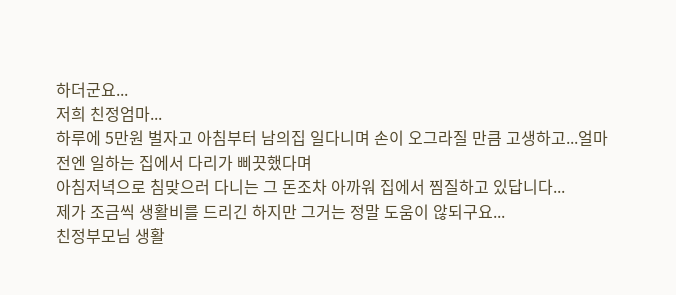하더군요...
저희 친정엄마...
하루에 5만원 벌자고 아침부터 남의집 일다니며 손이 오그라질 만큼 고생하고...얼마전엔 일하는 집에서 다리가 삐끗했다며
아침저녁으로 침맞으러 다니는 그 돈조차 아까워 집에서 찜질하고 있답니다...
제가 조금씩 생활비를 드리긴 하지만 그거는 정말 도움이 않되구요...
친정부모님 생활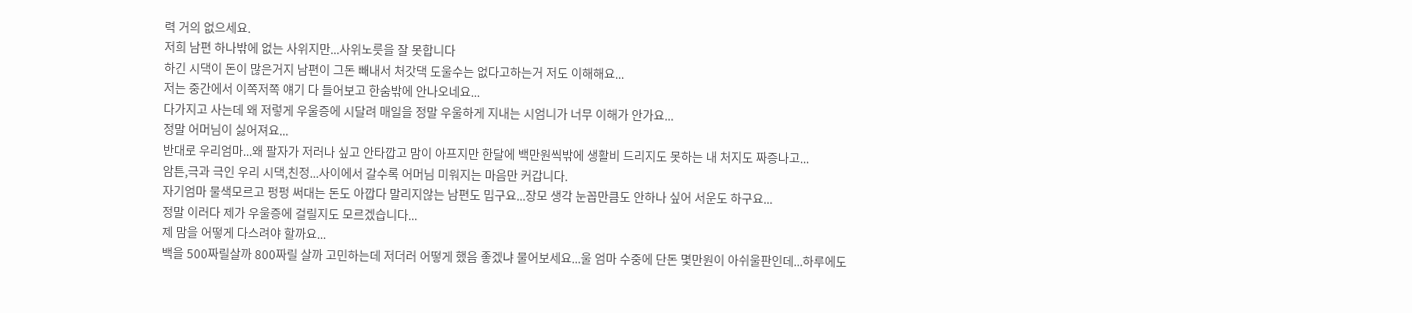력 거의 없으세요.
저희 남편 하나밖에 없는 사위지만...사위노릇을 잘 못합니다
하긴 시댁이 돈이 많은거지 남편이 그돈 빼내서 처갓댁 도울수는 없다고하는거 저도 이해해요...
저는 중간에서 이쪽저쪽 얘기 다 들어보고 한숨밖에 안나오네요...
다가지고 사는데 왜 저렇게 우울증에 시달려 매일을 정말 우울하게 지내는 시엄니가 너무 이해가 안가요...
정말 어머님이 싫어져요...
반대로 우리엄마...왜 팔자가 저러나 싶고 안타깝고 맘이 아프지만 한달에 백만원씩밖에 생활비 드리지도 못하는 내 처지도 짜증나고...
암튼,극과 극인 우리 시댁,친정...사이에서 갈수록 어머님 미워지는 마음만 커갑니다.
자기엄마 물색모르고 펑펑 써대는 돈도 아깝다 말리지않는 남편도 밉구요...장모 생각 눈꼽만큼도 안하나 싶어 서운도 하구요...
정말 이러다 제가 우울증에 걸릴지도 모르겠습니다...
제 맘을 어떻게 다스려야 할까요...
백을 500짜릴살까 800짜릴 살까 고민하는데 저더러 어떻게 했음 좋겠냐 물어보세요...울 엄마 수중에 단돈 몇만원이 아쉬울판인데...하루에도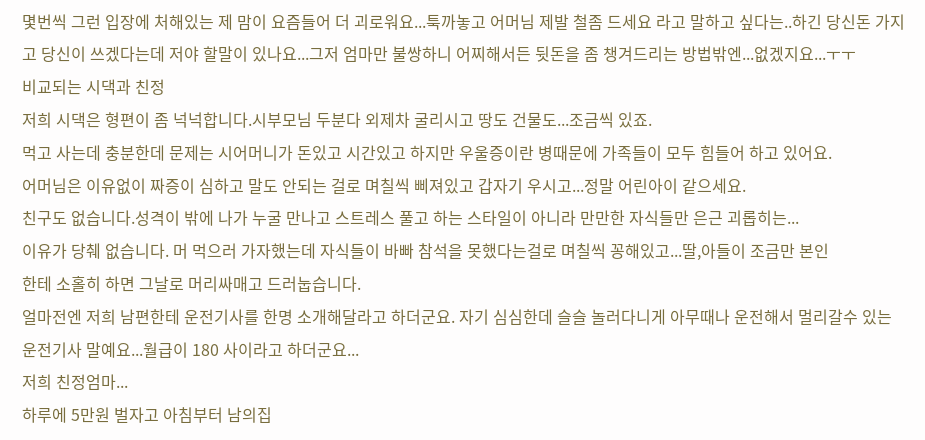몇번씩 그런 입장에 처해있는 제 맘이 요즘들어 더 괴로워요...툭까놓고 어머님 제발 철좀 드세요 라고 말하고 싶다는..하긴 당신돈 가지고 당신이 쓰겠다는데 저야 할말이 있나요...그저 엄마만 불쌍하니 어찌해서든 뒷돈을 좀 챙겨드리는 방법밖엔...없겠지요...ㅜㅜ
비교되는 시댁과 친정
저희 시댁은 형편이 좀 넉넉합니다.시부모님 두분다 외제차 굴리시고 땅도 건물도...조금씩 있죠.
먹고 사는데 충분한데 문제는 시어머니가 돈있고 시간있고 하지만 우울증이란 병때문에 가족들이 모두 힘들어 하고 있어요.
어머님은 이유없이 짜증이 심하고 말도 안되는 걸로 며칠씩 삐져있고 갑자기 우시고...정말 어린아이 같으세요.
친구도 없습니다.성격이 밖에 나가 누굴 만나고 스트레스 풀고 하는 스타일이 아니라 만만한 자식들만 은근 괴롭히는...
이유가 당췌 없습니다. 머 먹으러 가자했는데 자식들이 바빠 참석을 못했다는걸로 며칠씩 꽁해있고...딸,아들이 조금만 본인
한테 소홀히 하면 그날로 머리싸매고 드러눕습니다.
얼마전엔 저희 남편한테 운전기사를 한명 소개해달라고 하더군요. 자기 심심한데 슬슬 놀러다니게 아무때나 운전해서 멀리갈수 있는
운전기사 말예요...월급이 180 사이라고 하더군요...
저희 친정엄마...
하루에 5만원 벌자고 아침부터 남의집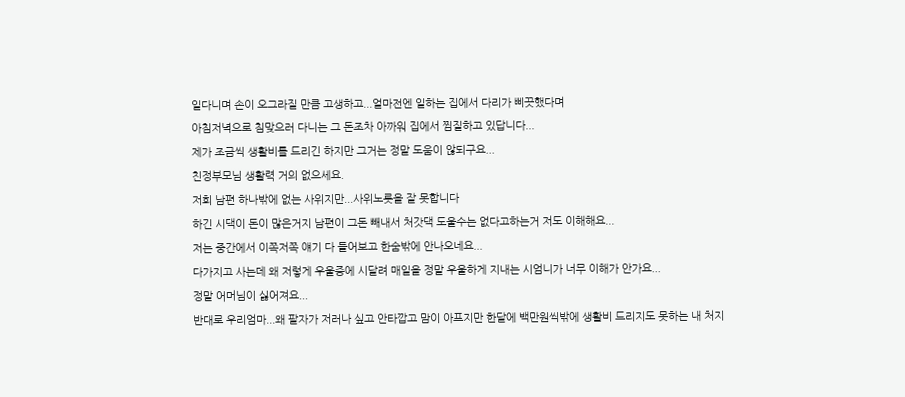일다니며 손이 오그라질 만큼 고생하고...얼마전엔 일하는 집에서 다리가 삐끗했다며
아침저녁으로 침맞으러 다니는 그 돈조차 아까워 집에서 찜질하고 있답니다...
제가 조금씩 생활비를 드리긴 하지만 그거는 정말 도움이 않되구요...
친정부모님 생활력 거의 없으세요.
저희 남편 하나밖에 없는 사위지만...사위노릇을 잘 못합니다
하긴 시댁이 돈이 많은거지 남편이 그돈 빼내서 처갓댁 도울수는 없다고하는거 저도 이해해요...
저는 중간에서 이쪽저쪽 얘기 다 들어보고 한숨밖에 안나오네요...
다가지고 사는데 왜 저렇게 우울증에 시달려 매일을 정말 우울하게 지내는 시엄니가 너무 이해가 안가요...
정말 어머님이 싫어져요...
반대로 우리엄마...왜 팔자가 저러나 싶고 안타깝고 맘이 아프지만 한달에 백만원씩밖에 생활비 드리지도 못하는 내 처지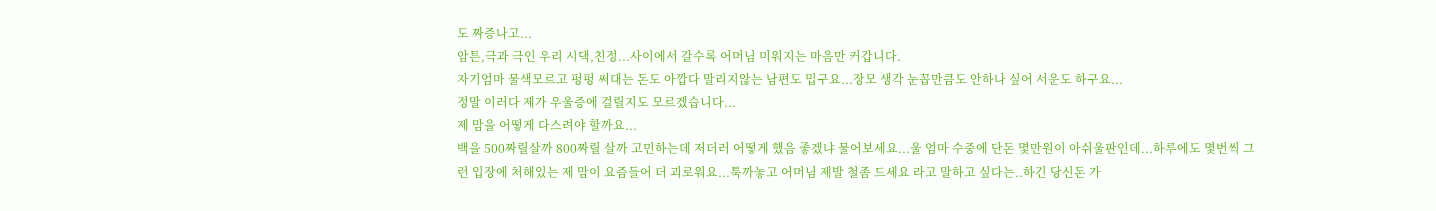도 짜증나고...
암튼,극과 극인 우리 시댁,친정...사이에서 갈수록 어머님 미워지는 마음만 커갑니다.
자기엄마 물색모르고 펑펑 써대는 돈도 아깝다 말리지않는 남편도 밉구요...장모 생각 눈꼽만큼도 안하나 싶어 서운도 하구요...
정말 이러다 제가 우울증에 걸릴지도 모르겠습니다...
제 맘을 어떻게 다스려야 할까요...
백을 500짜릴살까 800짜릴 살까 고민하는데 저더러 어떻게 했음 좋겠냐 물어보세요...울 엄마 수중에 단돈 몇만원이 아쉬울판인데...하루에도 몇번씩 그런 입장에 처해있는 제 맘이 요즘들어 더 괴로워요...툭까놓고 어머님 제발 철좀 드세요 라고 말하고 싶다는..하긴 당신돈 가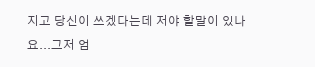지고 당신이 쓰겠다는데 저야 할말이 있나요...그저 엄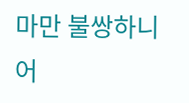마만 불쌍하니 어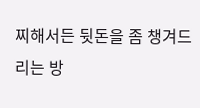찌해서든 뒷돈을 좀 챙겨드리는 방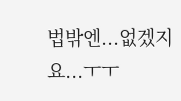법밖엔...없겠지요...ㅜㅜ